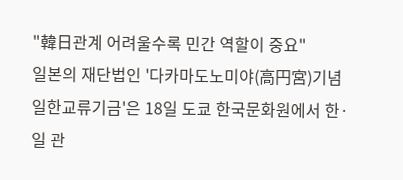"韓日관계 어려울수록 민간 역할이 중요"
일본의 재단법인 '다카마도노미야(高円宮)기념 일한교류기금'은 18일 도쿄 한국문화원에서 한·일 관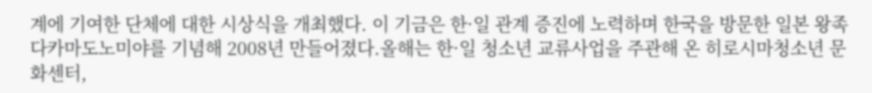계에 기여한 단체에 대한 시상식을 개최했다. 이 기금은 한·일 관계 증진에 노력하며 한국을 방문한 일본 왕족 다카마도노미야를 기념해 2008년 만들어졌다.올해는 한·일 청소년 교류사업을 주관해 온 히로시마청소년 문화센터,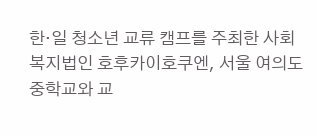한·일 청소년 교류 캠프를 주최한 사회복지법인 호후카이호쿠엔, 서울 여의도 중학교와 교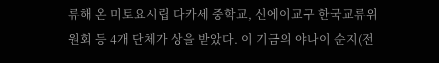류해 온 미토요시립 다카세 중학교, 신에이교구 한국교류위원회 등 4개 단체가 상을 받았다. 이 기금의 야나이 순지(전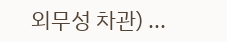외무성 차관) ...